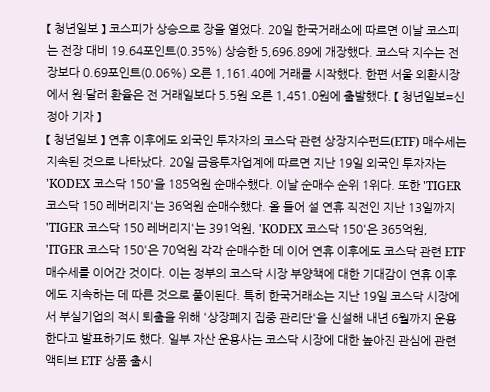【 청년일보 】 코스피가 상승으로 장을 열었다. 20일 한국거래소에 따르면 이날 코스피는 전장 대비 19.64포인트(0.35%) 상승한 5,696.89에 개장했다. 코스닥 지수는 전장보다 0.69포인트(0.06%) 오른 1,161.40에 거래를 시작했다. 한편 서울 외환시장에서 원·달러 환율은 전 거래일보다 5.5원 오른 1,451.0원에 출발했다. 【 청년일보=신정아 기자 】
【 청년일보 】 연휴 이후에도 외국인 투자자의 코스닥 관련 상장지수펀드(ETF) 매수세는 지속된 것으로 나타났다. 20일 금융투자업계에 따르면 지난 19일 외국인 투자자는 'KODEX 코스닥 150'을 185억원 순매수했다. 이날 순매수 순위 1위다. 또한 'TIGER 코스닥 150 레버리지'는 36억원 순매수했다. 올 들어 설 연휴 직전인 지난 13일까지 'TIGER 코스닥 150 레버리지'는 391억원, 'KODEX 코스닥 150'은 365억원, 'ITGER 코스닥 150'은 70억원 각각 순매수한 데 이어 연휴 이후에도 코스닥 관련 ETF 매수세를 이어간 것이다. 이는 정부의 코스닥 시장 부양책에 대한 기대감이 연휴 이후에도 지속하는 데 따른 것으로 풀이된다. 특히 한국거래소는 지난 19일 코스닥 시장에서 부실기업의 적시 퇴출을 위해 '상장폐지 집중 관리단'을 신설해 내년 6월까지 운용한다고 발표하기도 했다. 일부 자산 운용사는 코스닥 시장에 대한 높아진 관심에 관련 액티브 ETF 상품 출시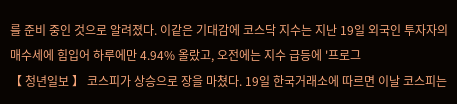를 준비 중인 것으로 알려졌다. 이같은 기대감에 코스닥 지수는 지난 19일 외국인 투자자의 매수세에 힘입어 하루에만 4.94% 올랐고, 오전에는 지수 급등에 '프로그
【 청년일보 】 코스피가 상승으로 장을 마쳤다. 19일 한국거래소에 따르면 이날 코스피는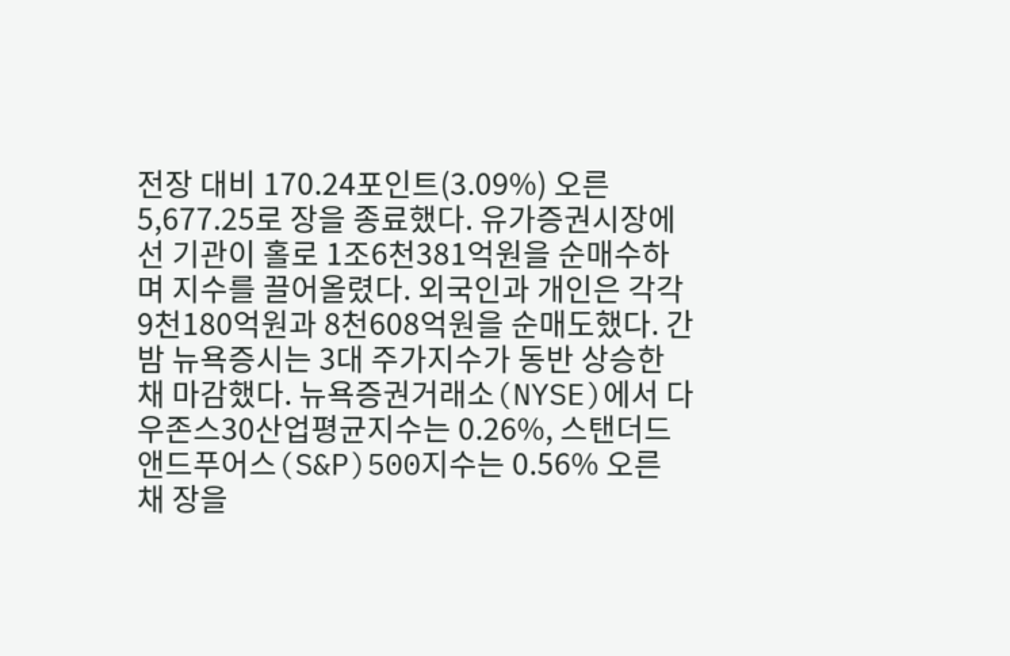전장 대비 170.24포인트(3.09%) 오른 5,677.25로 장을 종료했다. 유가증권시장에선 기관이 홀로 1조6천381억원을 순매수하며 지수를 끌어올렸다. 외국인과 개인은 각각 9천180억원과 8천608억원을 순매도했다. 간밤 뉴욕증시는 3대 주가지수가 동반 상승한 채 마감했다. 뉴욕증권거래소(NYSE)에서 다우존스30산업평균지수는 0.26%, 스탠더드앤드푸어스(S&P)500지수는 0.56% 오른 채 장을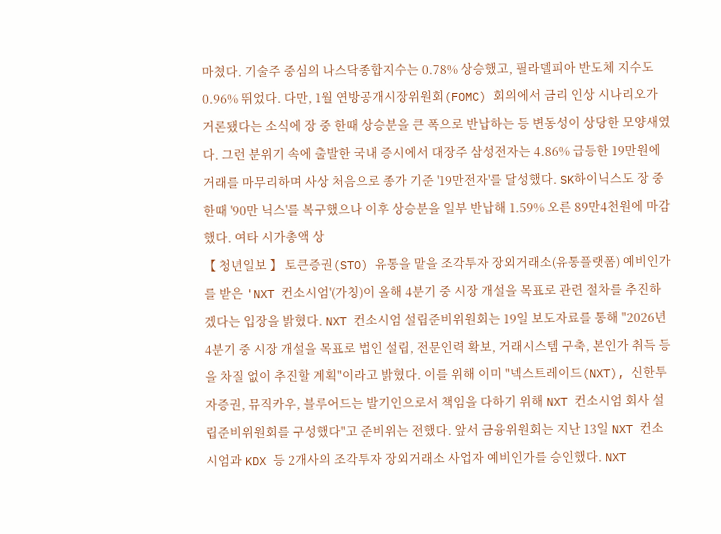마쳤다. 기술주 중심의 나스닥종합지수는 0.78% 상승했고, 필라델피아 반도체 지수도 0.96% 뛰었다. 다만, 1월 연방공개시장위원회(FOMC) 회의에서 금리 인상 시나리오가 거론됐다는 소식에 장 중 한때 상승분을 큰 폭으로 반납하는 등 변동성이 상당한 모양새였다. 그런 분위기 속에 출발한 국내 증시에서 대장주 삼성전자는 4.86% 급등한 19만원에 거래를 마무리하며 사상 처음으로 종가 기준 '19만전자'를 달성했다. SK하이닉스도 장 중 한때 '90만 닉스'를 복구했으나 이후 상승분을 일부 반납해 1.59% 오른 89만4천원에 마감했다. 여타 시가총액 상
【 청년일보 】 토큰증권(STO) 유통을 맡을 조각투자 장외거래소(유통플랫폼) 예비인가를 받은 'NXT 컨소시엄'(가칭)이 올해 4분기 중 시장 개설을 목표로 관련 절차를 추진하겠다는 입장을 밝혔다. NXT 컨소시엄 설립준비위원회는 19일 보도자료를 통해 "2026년 4분기 중 시장 개설을 목표로 법인 설립, 전문인력 확보, 거래시스템 구축, 본인가 취득 등을 차질 없이 추진할 계획"이라고 밝혔다. 이를 위해 이미 "넥스트레이드(NXT), 신한투자증권, 뮤직카우, 블루어드는 발기인으로서 책임을 다하기 위해 NXT 컨소시엄 회사 설립준비위원회를 구성했다"고 준비위는 전했다. 앞서 금융위원회는 지난 13일 NXT 컨소시엄과 KDX 등 2개사의 조각투자 장외거래소 사업자 예비인가를 승인했다. NXT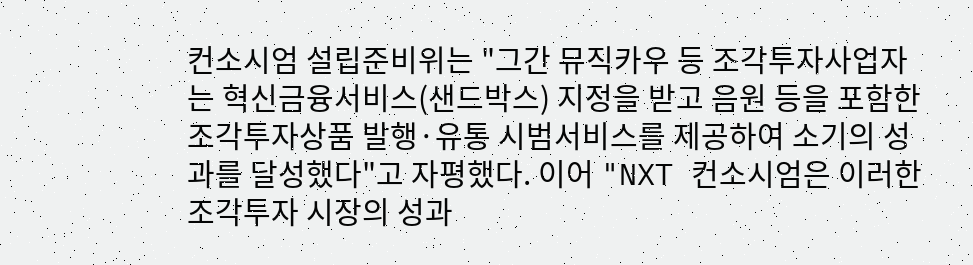컨소시엄 설립준비위는 "그간 뮤직카우 등 조각투자사업자는 혁신금융서비스(샌드박스) 지정을 받고 음원 등을 포함한 조각투자상품 발행·유통 시범서비스를 제공하여 소기의 성과를 달성했다"고 자평했다. 이어 "NXT 컨소시엄은 이러한 조각투자 시장의 성과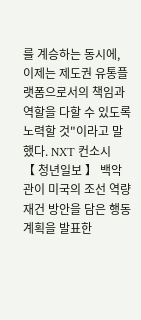를 계승하는 동시에, 이제는 제도권 유통플랫폼으로서의 책임과 역할을 다할 수 있도록 노력할 것"이라고 말했다. NXT 컨소시
【 청년일보 】 백악관이 미국의 조선 역량 재건 방안을 담은 행동계획을 발표한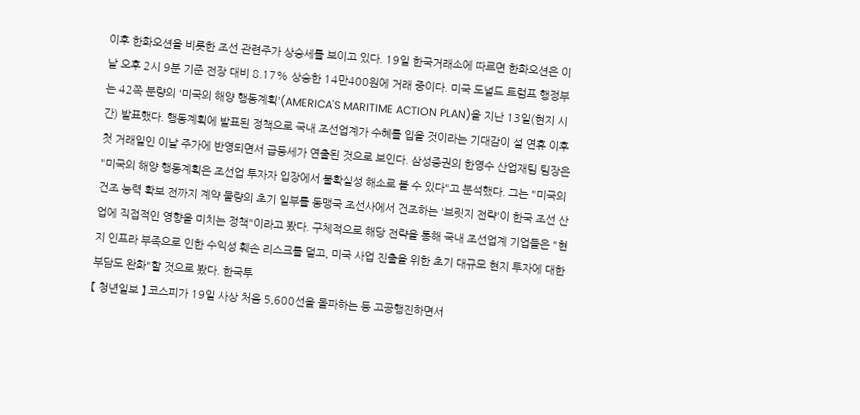이후 한화오션을 비롯한 조선 관련주가 상승세를 보이고 있다. 19일 한국거래소에 따르면 한화오션은 이날 오후 2시 9분 기준 전장 대비 8.17% 상승한 14만400원에 거래 중이다. 미국 도널드 트럼프 행정부는 42쪽 분량의 '미국의 해양 행동계획'(AMERICA'S MARITIME ACTION PLAN)을 지난 13일(현지 시간) 발표했다. 행동계획에 발표된 정책으로 국내 조선업계가 수혜를 입을 것이라는 기대감이 설 연휴 이후 첫 거래일인 이날 주가에 반영되면서 급등세가 연출된 것으로 보인다. 삼성증권의 한영수 산업재팀 팀장은 "미국의 해양 행동계획은 조선업 투자자 입장에서 불확실성 해소로 볼 수 있다"고 분석했다. 그는 "미국의 건조 능력 확보 전까지 계약 물량의 초기 일부를 동맹국 조선사에서 건조하는 '브릿지 전략'이 한국 조선 산업에 직접적인 영향을 미치는 정책"이라고 봤다. 구체적으로 해당 전략을 통해 국내 조선업계 기업들은 "현지 인프라 부족으로 인한 수익성 훼손 리스크를 덜고, 미국 사업 진출을 위한 초기 대규모 현지 투자에 대한 부담도 완화"할 것으로 봤다. 한국투
【 청년일보 】 코스피가 19일 사상 처음 5,600선을 돌파하는 등 고공행진하면서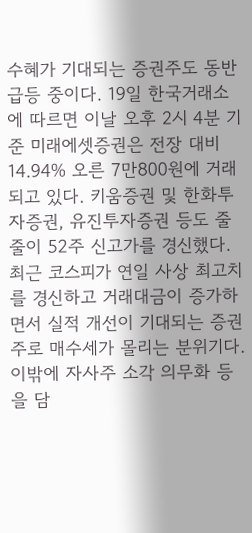수혜가 기대되는 증권주도 동반 급등 중이다. 19일 한국거래소에 따르면 이날 오후 2시 4분 기준 미래에셋증권은 전장 대비 14.94% 오른 7만800원에 거래되고 있다. 키움증권 및 한화투자증권, 유진투자증권 등도 줄줄이 52주 신고가를 경신했다. 최근 코스피가 연일 사상 최고치를 경신하고 거래대금이 증가하면서 실적 개선이 기대되는 증권주로 매수세가 몰리는 분위기다. 이밖에 자사주 소각 의무화 등을 담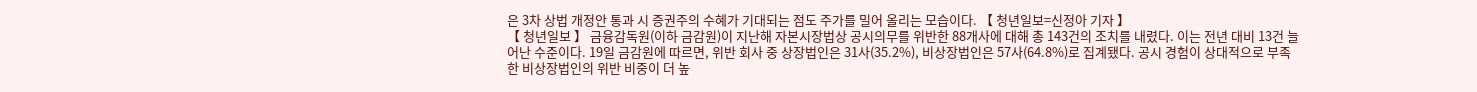은 3차 상법 개정안 통과 시 증권주의 수혜가 기대되는 점도 주가를 밀어 올리는 모습이다. 【 청년일보=신정아 기자 】
【 청년일보 】 금융감독원(이하 금감원)이 지난해 자본시장법상 공시의무를 위반한 88개사에 대해 총 143건의 조치를 내렸다. 이는 전년 대비 13건 늘어난 수준이다. 19일 금감원에 따르면, 위반 회사 중 상장법인은 31사(35.2%), 비상장법인은 57사(64.8%)로 집계됐다. 공시 경험이 상대적으로 부족한 비상장법인의 위반 비중이 더 높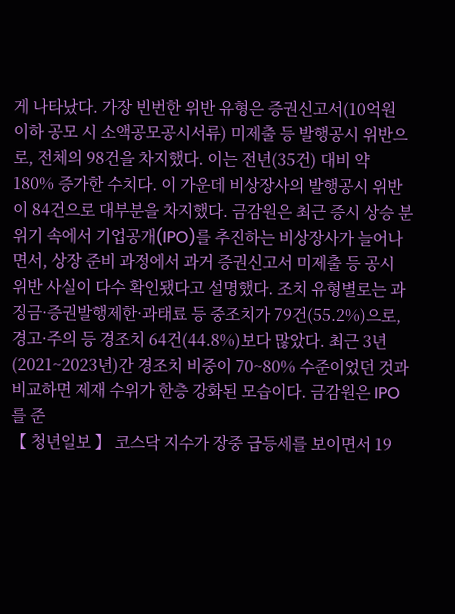게 나타났다. 가장 빈번한 위반 유형은 증권신고서(10억원 이하 공모 시 소액공모공시서류) 미제출 등 발행공시 위반으로, 전체의 98건을 차지했다. 이는 전년(35건) 대비 약 180% 증가한 수치다. 이 가운데 비상장사의 발행공시 위반이 84건으로 대부분을 차지했다. 금감원은 최근 증시 상승 분위기 속에서 기업공개(IPO)를 추진하는 비상장사가 늘어나면서, 상장 준비 과정에서 과거 증권신고서 미제출 등 공시 위반 사실이 다수 확인됐다고 설명했다. 조치 유형별로는 과징금·증권발행제한·과태료 등 중조치가 79건(55.2%)으로, 경고·주의 등 경조치 64건(44.8%)보다 많았다. 최근 3년(2021~2023년)간 경조치 비중이 70~80% 수준이었던 것과 비교하면 제재 수위가 한층 강화된 모습이다. 금감원은 IPO를 준
【 청년일보 】 코스닥 지수가 장중 급등세를 보이면서 19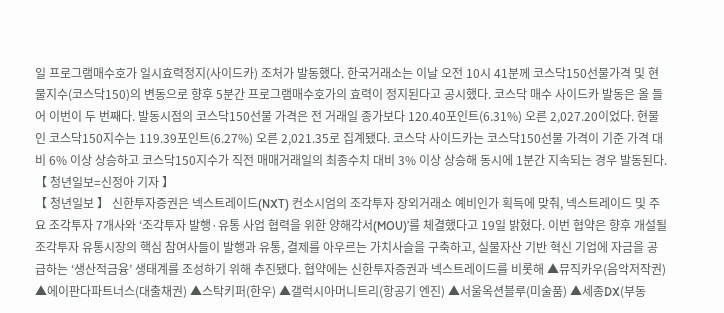일 프로그램매수호가 일시효력정지(사이드카) 조처가 발동했다. 한국거래소는 이날 오전 10시 41분께 코스닥150선물가격 및 현물지수(코스닥150)의 변동으로 향후 5분간 프로그램매수호가의 효력이 정지된다고 공시했다. 코스닥 매수 사이드카 발동은 올 들어 이번이 두 번째다. 발동시점의 코스닥150선물 가격은 전 거래일 종가보다 120.40포인트(6.31%) 오른 2,027.20이었다. 현물인 코스닥150지수는 119.39포인트(6.27%) 오른 2,021.35로 집계됐다. 코스닥 사이드카는 코스닥150선물 가격이 기준 가격 대비 6% 이상 상승하고 코스닥150지수가 직전 매매거래일의 최종수치 대비 3% 이상 상승해 동시에 1분간 지속되는 경우 발동된다. 【 청년일보=신정아 기자 】
【 청년일보 】 신한투자증권은 넥스트레이드(NXT) 컨소시엄의 조각투자 장외거래소 예비인가 획득에 맞춰, 넥스트레이드 및 주요 조각투자 7개사와 ‘조각투자 발행·유통 사업 협력을 위한 양해각서(MOU)’를 체결했다고 19일 밝혔다. 이번 협약은 향후 개설될 조각투자 유통시장의 핵심 참여사들이 발행과 유통, 결제를 아우르는 가치사슬을 구축하고, 실물자산 기반 혁신 기업에 자금을 공급하는 ‘생산적금융’ 생태계를 조성하기 위해 추진됐다. 협약에는 신한투자증권과 넥스트레이드를 비롯해 ▲뮤직카우(음악저작권) ▲에이판다파트너스(대출채권) ▲스탁키퍼(한우) ▲갤럭시아머니트리(항공기 엔진) ▲서울옥션블루(미술품) ▲세종DX(부동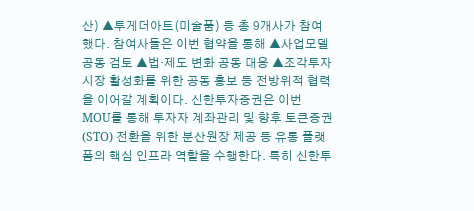산) ▲투게더아트(미술품) 등 총 9개사가 참여했다. 참여사들은 이번 협약을 통해 ▲사업모델 공동 검토 ▲법·제도 변화 공동 대응 ▲조각투자 시장 활성화를 위한 공동 홍보 등 전방위적 협력을 이어갈 계획이다. 신한투자증권은 이번 MOU를 통해 투자자 계좌관리 및 향후 토큰증권(STO) 전환을 위한 분산원장 제공 등 유통 플랫폼의 핵심 인프라 역할을 수행한다. 특히 신한투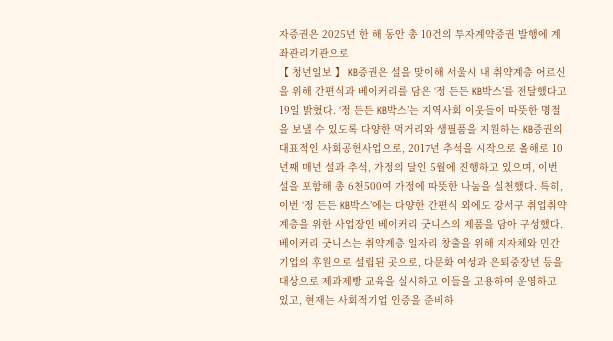자증권은 2025년 한 해 동안 총 10건의 투자계약증권 발행에 계좌관리기관으로
【 청년일보 】 KB증권은 설을 맞이해 서울시 내 취약계층 어르신을 위해 간편식과 베이커리를 담은 ‘정 든든 KB박스’를 전달했다고 19일 밝혔다. ‘정 든든 KB박스’는 지역사회 이웃들이 따뜻한 명절을 보낼 수 있도록 다양한 먹거리와 생필품을 지원하는 KB증권의 대표적인 사회공헌사업으로, 2017년 추석을 시작으로 올해로 10년째 매년 설과 추석, 가정의 달인 5월에 진행하고 있으며, 이번 설을 포함해 총 6천500여 가정에 따뜻한 나눔을 실천했다. 특히, 이번 ‘정 든든 KB박스’에는 다양한 간편식 외에도 강서구 취업취약계층을 위한 사업장인 베이커리 굿니스의 제품을 담아 구성했다. 베이커리 굿니스는 취약계층 일자리 창출을 위해 지자체와 민간기업의 후원으로 설립된 곳으로, 다문화 여성과 은퇴중장년 등을 대상으로 제과제빵 교육을 실시하고 이들을 고용하여 운영하고 있고, 현재는 사회적기업 인증을 준비하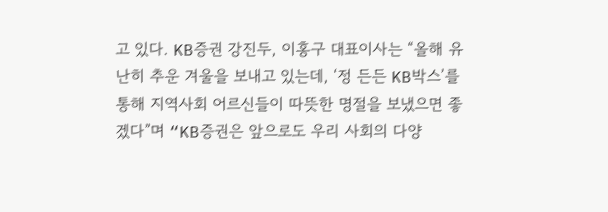고 있다. KB증권 강진두, 이홍구 대표이사는 “올해 유난히 추운 겨울을 보내고 있는데, ‘정 든든 KB박스’를 통해 지역사회 어르신들이 따뜻한 명절을 보냈으면 좋겠다”며 “KB증권은 앞으로도 우리 사회의 다양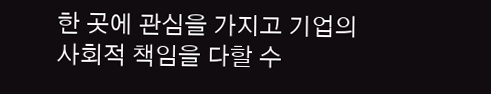한 곳에 관심을 가지고 기업의 사회적 책임을 다할 수